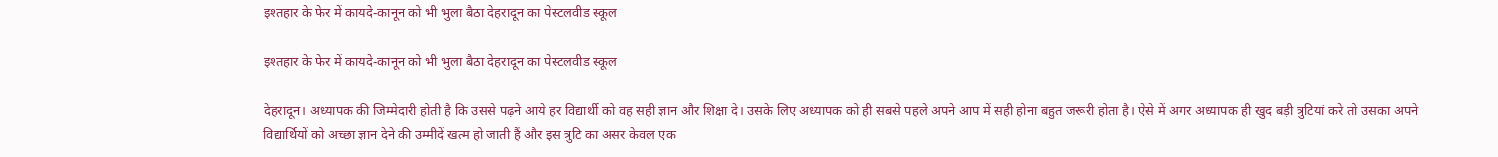इश्तहार के फेर में कायदे-कानून को भी भुला बैठा देहरादून का पेस्टलवीड स्कूल

इश्तहार के फेर में कायदे-कानून को भी भुला बैठा देहरादून का पेस्टलवीड स्कूल

देहरादून। अध्यापक की जिम्मेदारी होती है कि उससे पढ़ने आये हर विद्यार्थी को वह सही ज्ञान और शिक्षा दे। उसके लिए अध्यापक को ही सबसे पहले अपने आप में सही होना बहुत जरूरी होता है। ऐसे में अगर अध्यापक ही खुद बड़ी त्रुटियां करे तो उसका अपने विद्यार्थियों को अच्छा ज्ञान देने की उम्मीदें खत्म हो जाती हैं और इस त्रुटि का असर केवल एक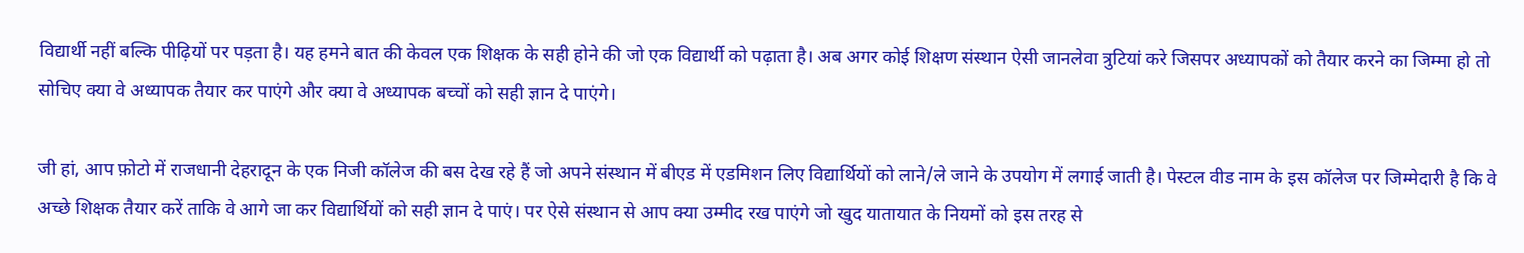विद्यार्थी नहीं बल्कि पीढ़ियों पर पड़ता है। यह हमने बात की केवल एक शिक्षक के सही होने की जो एक विद्यार्थी को पढ़ाता है। अब अगर कोई शिक्षण संस्थान ऐसी जानलेवा त्रुटियां करे जिसपर अध्यापकों को तैयार करने का जिम्मा हो तो सोचिए क्या वे अध्यापक तैयार कर पाएंगे और क्या वे अध्यापक बच्चों को सही ज्ञान दे पाएंगे।

जी हां, आप फ़ोटो में राजधानी देहरादून के एक निजी कॉलेज की बस देख रहे हैं जो अपने संस्थान में बीएड में एडमिशन लिए विद्यार्थियों को लाने/ले जाने के उपयोग में लगाई जाती है। पेस्टल वीड नाम के इस कॉलेज पर जिम्मेदारी है कि वे अच्छे शिक्षक तैयार करें ताकि वे आगे जा कर विद्यार्थियों को सही ज्ञान दे पाएं। पर ऐसे संस्थान से आप क्या उम्मीद रख पाएंगे जो खुद यातायात के नियमों को इस तरह से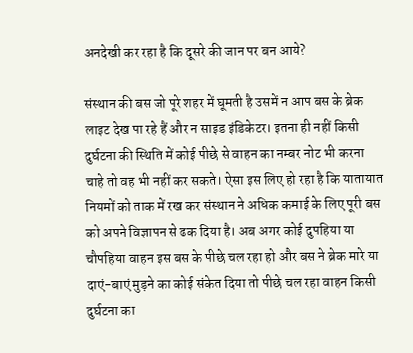अनदेखी कर रहा है कि दूसरे की जान पर बन आये?

संस्थान की बस जो पूरे शहर में घूमती है उसमें न आप बस के ब्रेक लाइट देख पा रहे हैं और न साइड इंडिकेटर। इतना ही नहीं किसी दुर्घटना की स्थिति में कोई पीछे से वाहन का नम्बर नोट भी करना चाहे तो वह भी नहीं कर सकते। ऐसा इस लिए हो रहा है कि यातायात नियमों को ताक में रख कर संस्थान ने अधिक कमाई के लिए पूरी बस को अपने विज्ञापन से ढक दिया है। अब अगर कोई दुपहिया या चौपहिया वाहन इस बस के पीछे चल रहा हो और बस ने ब्रेक मारे या दाएं-बाएं मुड़ने का कोई संकेत दिया तो पीछे चल रहा वाहन किसी दुर्घटना का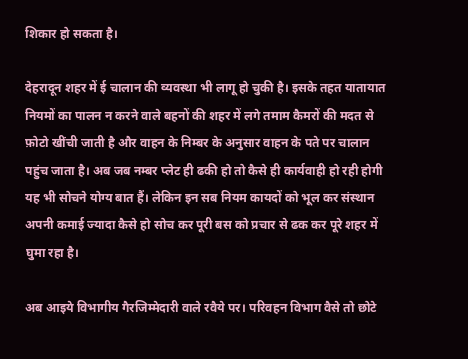शिकार हो सकता है।

देहरादून शहर में ई चालान की व्यवस्था भी लागू हो चुकी है। इसके तहत यातायात नियमों का पालन न करने वाले बहनों की शहर में लगे तमाम कैमरों की मदत से फ़ोटो खींची जाती है और वाहन के निम्बर के अनुसार वाहन के पते पर चालान पहुंच जाता है। अब जब नम्बर प्लेट ही ढकी हो तो कैसे ही कार्यवाही हो रही होगी यह भी सोचने योग्य बात हैं। लेकिन इन सब नियम कायदों को भूल कर संस्थान अपनी कमाई ज्यादा कैसे हो सोच कर पूरी बस को प्रचार से ढक कर पूरे शहर में घुमा रहा है।

अब आइये विभागीय गैरजिम्मेदारी वाले रवैये पर। परिवहन विभाग वैसे तो छोटे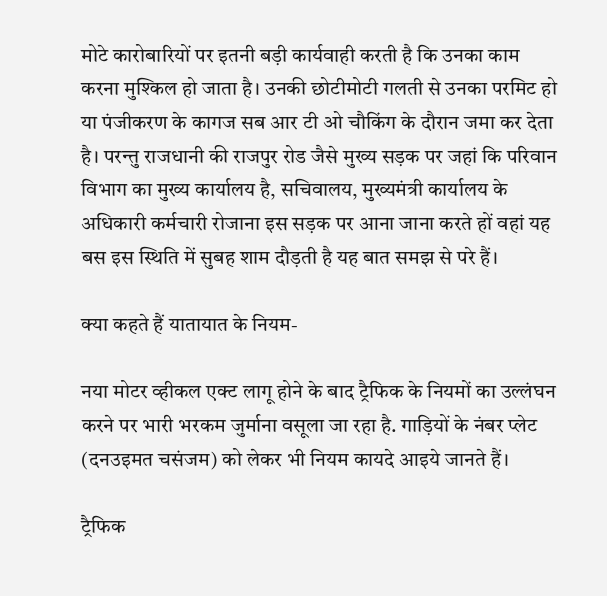मोटे कारोबारियों पर इतनी बड़ी कार्यवाही करती है कि उनका काम करना मुश्किल हो जाता है। उनकी छोटीमोटी गलती से उनका परमिट हो या पंजीकरण के कागज सब आर टी ओ चौकिंग के दौरान जमा कर देता है। परन्तु राजधानी की राजपुर रोड जैसे मुख्य सड़क पर जहां कि परिवान विभाग का मुख्य कार्यालय है, सचिवालय, मुख्यमंत्री कार्यालय के अधिकारी कर्मचारी रोजाना इस सड़क पर आना जाना करते हों वहां यह बस इस स्थिति में सुबह शाम दौड़ती है यह बात समझ से परे हैं।

क्या कहते हैं यातायात के नियम-

नया मोटर व्हीकल एक्ट लागू होने के बाद ट्रैफिक के नियमों का उल्लंघन करने पर भारी भरकम जुर्माना वसूला जा रहा है. गाड़ियों के नंबर प्लेट (दनउइमत चसंजम) को लेकर भी नियम कायदे आइये जानते हैं।

ट्रैफिक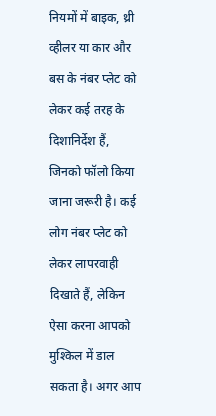नियमों में बाइक, थ्री व्हीलर या कार और बस के नंबर प्लेट को लेकर कई तरह के दिशानिर्देश हैं, जिनको फॉलो किया जाना जरूरी है। कई लोग नंबर प्लेट को लेकर लापरवाही दिखाते हैं, लेकिन ऐसा करना आपको मुश्किल में डाल सकता है। अगर आप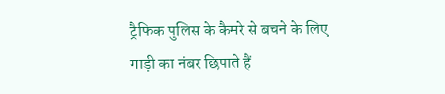ट्रैफिक पुलिस के कैमरे से बचने के लिए गाड़ी का नंबर छिपाते हैं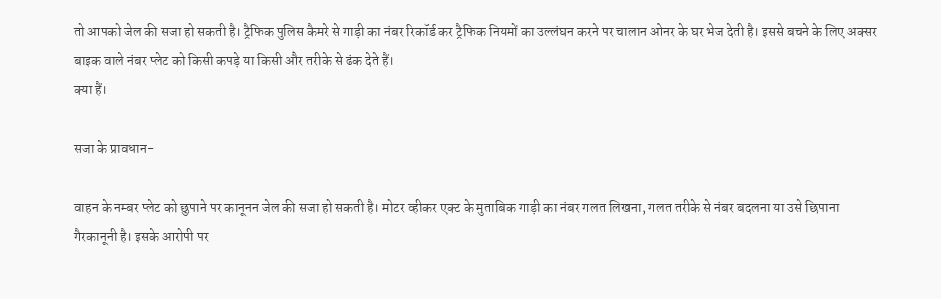तो आपको जेल की सजा हो सकती है। ट्रैफिक पुलिस कैमरे से गाड़ी का नंबर रिकॉर्ड कर ट्रैफिक नियमों का उल्लंघन करने पर चालान ओनर के घर भेज देती है। इससे बचने के लिए अक्सर बाइक वाले नंबर प्लेट को किसी कपड़े या किसी और तरीके से ढंक देते हैं।
क्या हैं।

सजा के प्रावधान-

वाहन के नम्बर प्लेट को छुपाने पर कानूनन जेल की सजा हो सकती है। मोटर व्हीकर एक्ट के मुताबिक गाड़ी का नंबर गलत लिखना, गलत तरीके से नंबर बदलना या उसे छिपाना गैरकानूनी है। इसके आरोपी पर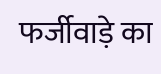फर्जीवाड़े का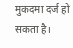मुकदमा दर्ज हो सकता है।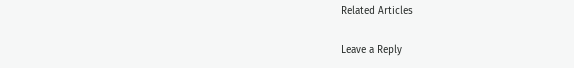Related Articles

Leave a Reply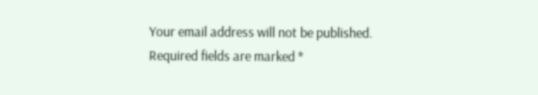Your email address will not be published. Required fields are marked *